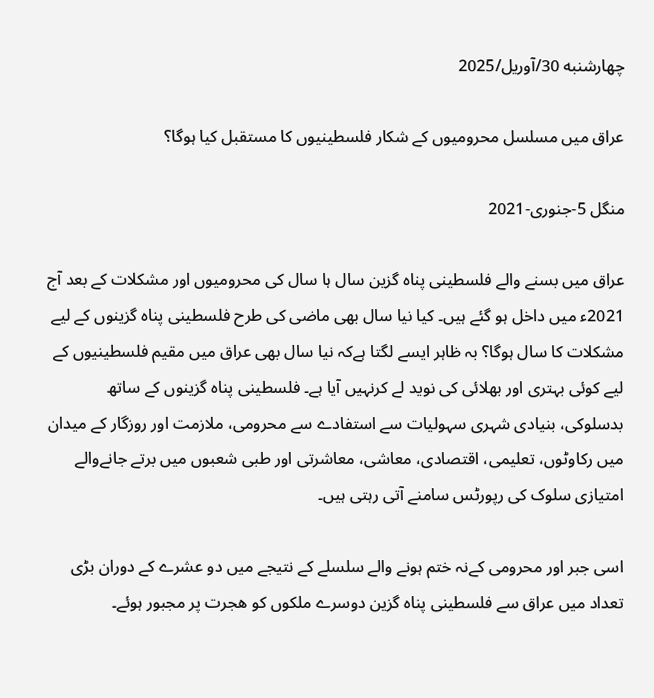چهارشنبه 30/آوریل/2025

عراق میں مسلسل محرومیوں کے شکار فلسطینیوں کا مستقبل کیا ہوگا؟

منگل 5-جنوری-2021

عراق میں بسنے والے فلسطینی پناہ گزین سال ہا سال کی محرومیوں اور مشکلات کے بعد آج 2021ء میں داخل ہو گئے ہیں۔ کیا نیا سال بھی ماضی کی طرح فلسطینی پناہ گزینوں ‌کے لیے مشکلات کا سال ہوگا؟ بہ ظاہر ایسے لگتا ہےکہ نیا سال بھی عراق میں مقیم فلسطینیوں کے لیے کوئی بہتری اور بھلائی کی نوید لے کرنہیں آیا ہے۔ فلسطینی پناہ گزینوں‌ کے ساتھ  بدسلوکی، بنیادی شہری سہولیات سے استفادے سے محرومی، ملازمت اور روزگار کے میدان میں رکاوٹوں، تعلیمی، اقتصادی، معاشی، معاشرتی اور طبی شعبوں میں برتے جانےوالے امتیازی سلوک کی رپورٹس سامنے آتی رہتی ہیں۔

اسی جبر اور محرومی کےنہ ختم ہونے والے سلسلے کے نتیجے میں دو عشرے کے دوران بڑی تعداد میں عراق سے فلسطینی پناہ گزین دوسرے ملکوں کو ھجرت پر مجبور ہوئے۔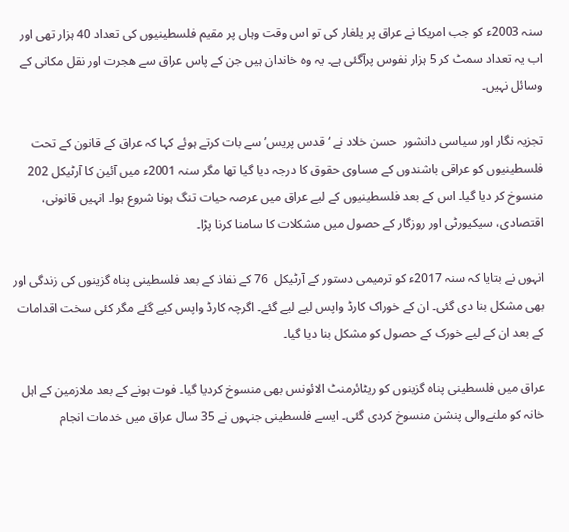سنہ 2003ء کو جب امریکا نے عراق پر یلغار کی تو اس وقت وہاں ‌پر مقیم فلسطینیوں‌ کی تعداد 40 ہزار تھی اور اب یہ تعداد سمٹ کر 5 ہزار نفوس پرآگئی ہے۔ یہ وہ خاندان ہیں جن کے پاس عراق سے ھجرت اور نقل مکانی کے وسائل نہیں۔

تجزیہ نگار اور سیاسی دانشور  حسن خلاد نے ‘قدس پریس’ سے بات کرتے ہوئے کہا کہ عراق کے قانون کے تحت فلسطینیوں کو عراقی باشندوں کے مساوی حقوق کا درجہ دیا گیا تھا مگر سنہ 2001ء میں آئین کا آرٹیکل 202 منسوخ ‌کر دیا گیا۔ اس کے بعد فلسطینیوں کے لیے عراق میں عرصہ حیات تنگ ہونا شروع ہوا۔ انہیں قانونی، اقتصادی، سیکیورٹی اور روزگار کے حصول میں مشکلات کا سامنا کرنا پڑا۔

انہوں نے بتایا کہ سنہ 2017ء کو ترمیمی دستور کے آرٹیکل  76 کے نفاذ کے بعد فلسطینی پناہ گزینوں کی زندگی اور بھی مشکل بنا دی گئی۔ ان کے خوراک کارڈ واپس لیے لیے گئے۔ اگرچہ کارڈ واپس کیے گئے مگر کئی سخت اقدامات کے بعد ان کے لیے خورک کے حصول کو مشکل بنا دیا گیا۔

عراق میں فلسطینی پناہ گزینوں کو ریٹائرمنٹ الائونس بھی منسوخ کردیا گیا۔ فوت ہونے کے بعد ملازمین کے اہل خانہ کو ملنےوالی پنشن منسوخ کردی گئی۔ ایسے فلسطینی جنہوں ‌نے 35 سال عراق میں خدمات انجام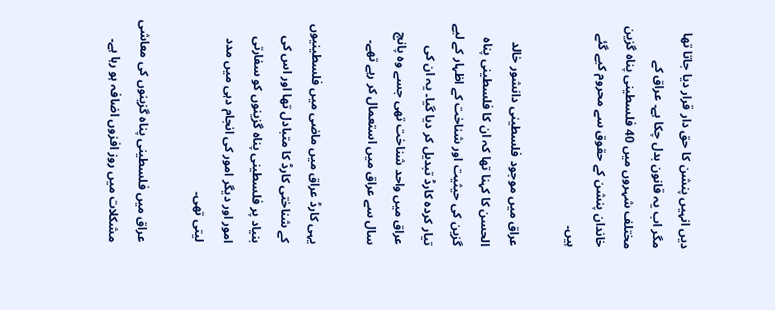دیں انہیں پنشن کا حق دار قرار دیا جاتا تھا مگر اب یہ قانون بدل چکا ہے۔ عراق کے مختلف شہروں میں 40 فلسطینی پناہ گزین خاندان پنشن کے حقوق سے محروم کیے گئے ہیں۔

عراق میں موجود فلسطینی دانشور خالد الحسن کا کہنا تھا کہ ان کا فلسطینی پناہ گزین کی حیثیت اور شناخت کے اظہار کے لیے تیار کردہ کارڈ تبدیل کر دیا گیا۔ یہ ان کی عراق میں واحد شناخت تھی جسے وہ پانچ سال سے عراق میں استعمال کر رہے تھے۔

یہی کارڈ عراق میں‌ ماضی میں فلسطینیوں کے شناختی کارڈ کا متبادل تھا اور اس کی بنیاد پر فلسطینی پناہ گزینوں کو سفارتی امور اور دیگر امور کی انجام دہی میں مدد لیتی تھی۔

عراق میں فلسطینی پناہ گزینوں کی معاشی مشکلات میں روز افزوں اضافہ ہو رہا ہے۔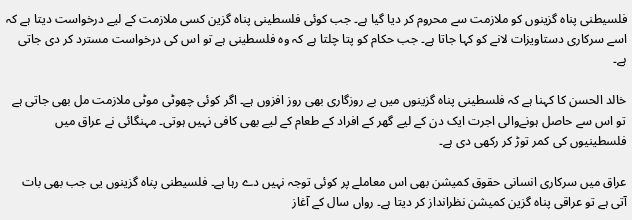فلسیطنی پناہ گزینوں کو ملازمت سے محروم کر دیا گیا ہے۔ جب کوئی فلسطینی پناہ گزین کسی ملازمت کے لیے درخواست دیتا ہے کہ اسے سرکاری دستاویزات لانے کو کہا جاتا ہے۔ جب حکام کو پتا چلتا ہے کہ وہ فلسطینی ہے تو اس کی درخواست مسترد کر دی جاتی ہے۔

خالد الحسن کا کہنا ہے کہ فلسطینی پناہ گزینوں میں بے روزگاری بھی روز افزوں ہے۔ اگر کوئی چھوٹی موٹی ملازمت مل بھی جاتی ہے تو اس سے حاصل ہونےوالی اجرت ایک دن کے لیے گھر کے افراد کے طعام کے لیے بھی کافی نہیں‌ ہوتی۔ مہنگائی نے عراق میں فلسطینیوں کی کمر توڑ کر رکھی دی ہے۔

عراق میں سرکاری انسانی حقوق کمیشن بھی اس معاملے پر کوئی توجہ نہیں دے رہا ہے۔ فلسیطنی پناہ گزینوں یی جب بھی بات آتی ہے تو عراقی پناہ گزین کمیشن نظرانداز کر دیتا ہے۔ رواں سال کے آغاز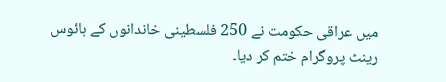میں عراقی حکومت نے 250 فلسطینی خاندانوں کے ہائوس رینٹ پروگرام ختم کر دیا۔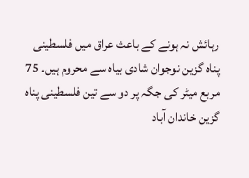رہائش نہ ہونے کے باعث عراق میں فلسطینی پناہ گزین نوجوان شادی بیاہ سے محروم ہیں۔ 75 مربع میٹر کی جگہ پر دو سے تین فلسطینی پناہ گزین خاندان آباد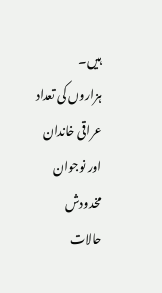ہیں۔ ہزاروں ‌کی تعداد عراقی خاندان اور نوجوان مخدودش حالات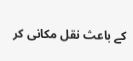کے باعث نقل مکانی کر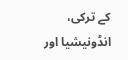کے ترکی، انڈونیشیا اور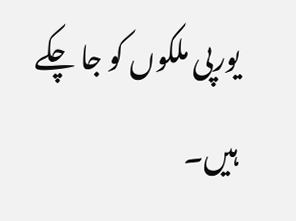یورپی ملکوں کو جا چکے ہیں۔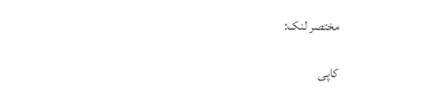مختصر لنک:

کاپی